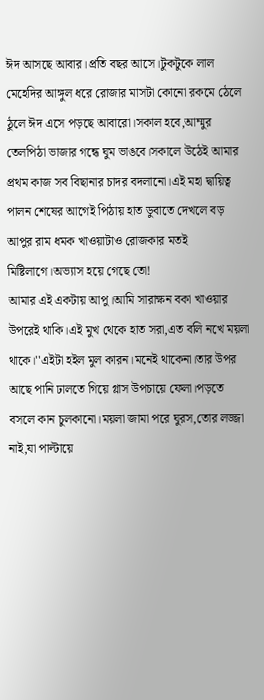ঈদ আসছে আবার।প্রতি বছর আসে।টুকটুকে লাল মেহেদির আঙ্গুল ধরে রোজার মাসটা কোনো রকমে ঠেলে ঠুলে ঈদ এসে পড়ছে আবারো।সকাল হবে,আম্মুর তেলপিঠা ভাজার গন্ধে ঘুম ভাঙবে।সকালে উঠেই আমার প্রথম কাজ সব বিছানার চাদর বদলানো।এই মহা দ্বায়িত্ব পালন শেষের আগেই পিঠায় হাত ডুবাতে দেখলে বড় আপুর রাম ধমক খাওয়াটাও রোজকার মতই মিষ্টিলাগে।অভ্যাস হয়ে গেছে তো!
আমার এই একটায় আপু।আমি সারাক্ষন বকা খাওয়ার উপরেই থাকি।এই মুখ থেকে হাত সরা,এত বলি নখে ময়লা থাকে।''এইটা হইল মুল কারন।মনেই থাকেনা।তার উপর আছে পানি ঢালতে গিয়ে গ্লাস উপচায়ে ফেলা।পড়তে বসলে কান চুলকানো।ময়লা জামা পরে ঘুরস,তোর লজ্জা নাই,যা পাল্টায়ে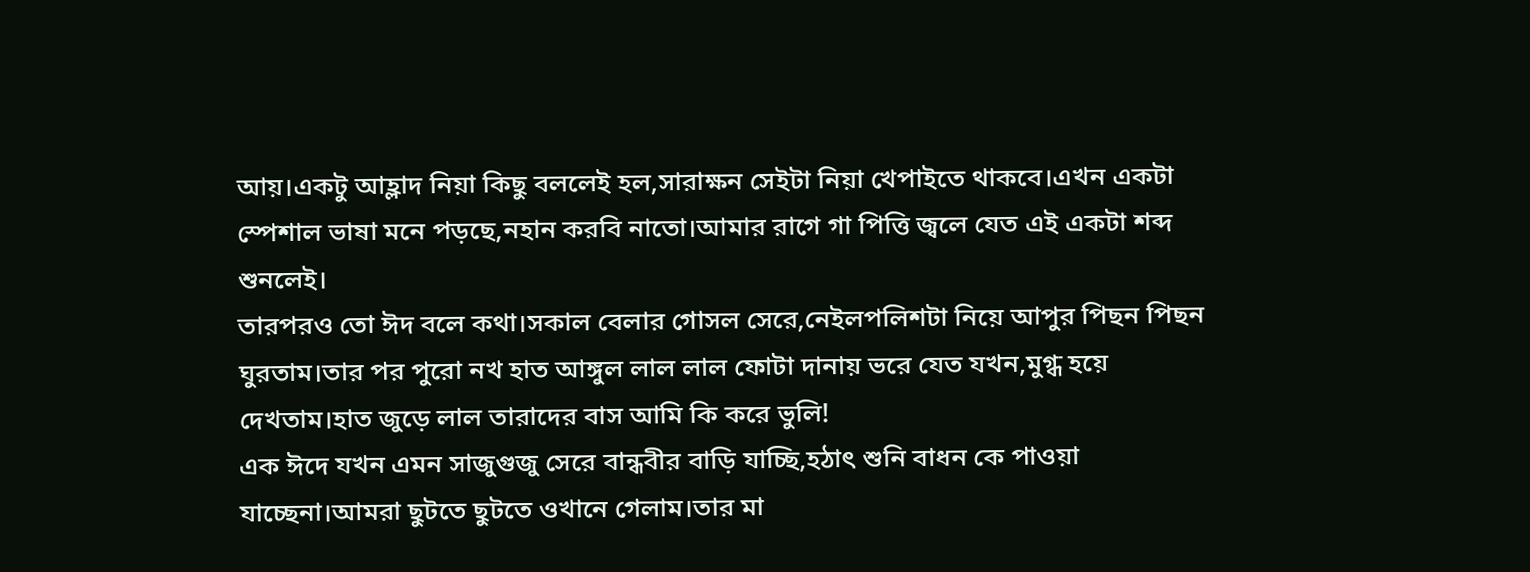আয়।একটু আহ্লাদ নিয়া কিছু বললেই হল,সারাক্ষন সেইটা নিয়া খেপাইতে থাকবে।এখন একটা স্পেশাল ভাষা মনে পড়ছে,নহান করবি নাতো।আমার রাগে গা পিত্তি জ্বলে যেত এই একটা শব্দ শুনলেই।
তারপরও তো ঈদ বলে কথা।সকাল বেলার গোসল সেরে,নেইলপলিশটা নিয়ে আপুর পিছন পিছন ঘুরতাম।তার পর পুরো নখ হাত আঙ্গুল লাল লাল ফোটা দানায় ভরে যেত যখন,মুগ্ধ হয়ে দেখতাম।হাত জুড়ে লাল তারাদের বাস আমি কি করে ভুলি!
এক ঈদে যখন এমন সাজুগুজু সেরে বান্ধবীর বাড়ি যাচ্ছি,হঠাৎ শুনি বাধন কে পাওয়া যাচ্ছেনা।আমরা ছুটতে ছুটতে ওখানে গেলাম।তার মা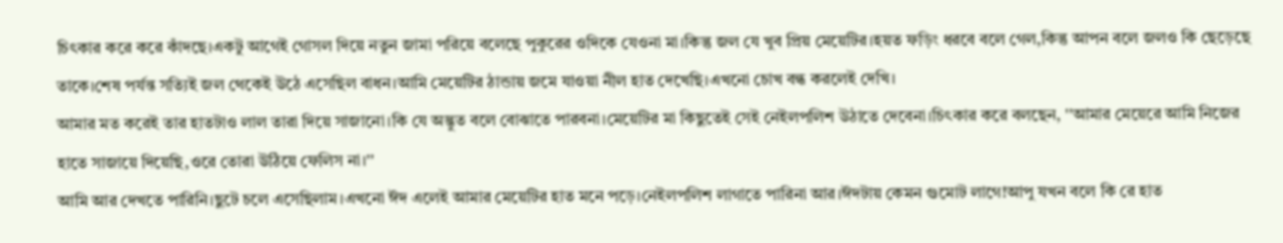চিৎকার করে করে কাঁদছে।একটু আগেই গোসল দিয়ে নতুন জামা পরিয়ে বলেছে পুকুরের ওদিকে যেওনা মা।কিন্তু জল যে খুব প্রিয় মেয়েটির।হয়ত ফড়িং ধরবে বলে গেল,কিন্তু আপন বলে জলও কি ছেড়েছে তাকে।শেষ পর্যন্ত সত্যিই জল থেকেই উঠে এসেছিল বাধন।আমি মেয়েটির ঠান্ডায় জমে যাওয়া নীল হাত দেখেছি।এখনো চোখ বন্ধ করলেই দেখি।
আমার মত করেই তার হাতটাও লাল তারা দিয়ে সাজানো।কি যে অদ্ভুত বলে বোঝাতে পারবনা।মেয়েটির মা কিছুতেই সেই নেইলপলিশ উঠাতে দেবেনা।চিৎকার করে বলছেন, ''আমার মেয়েরে আমি নিজের হাতে সাজায়ে দিয়েছি,ওরে তোরা উঠিয়ে ফেলিস না।''
আমি আর দেখতে পারিনি।ছুটে চলে এসেছিলাম।এখনো ঈদ এলেই আমার মেয়েটির হাত মনে পড়ে।নেইলপলিশ লাগাতে পারিনা আর।ঈদটায় কেমন গুমোট লাগে!আপু যখন বলে কি রে হাত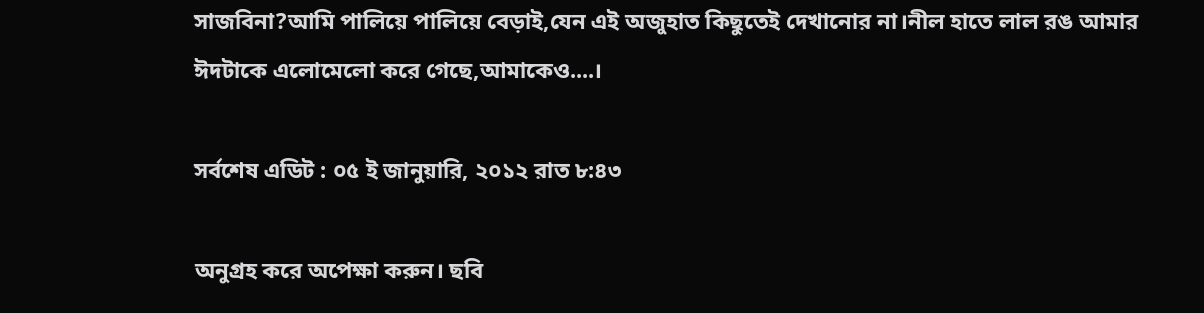সাজবিনা?আমি পালিয়ে পালিয়ে বেড়াই,যেন এই অজুহাত কিছুতেই দেখানোর না।নীল হাতে লাল রঙ আমার ঈদটাকে এলোমেলো করে গেছে,আমাকেও....।

সর্বশেষ এডিট : ০৫ ই জানুয়ারি, ২০১২ রাত ৮:৪৩

অনুগ্রহ করে অপেক্ষা করুন। ছবি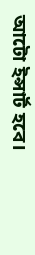আটো ইন্সার্ট হবে।